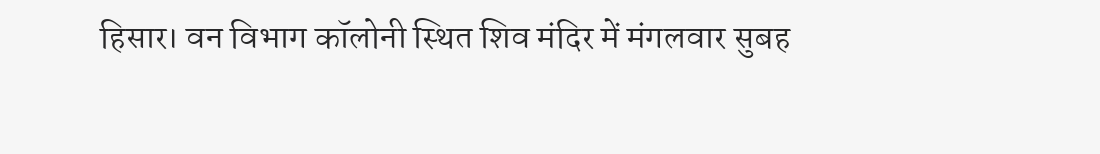हिसार। वन विभाग कॉलोनी स्थित शिव मंदिर में मंगलवार सुबह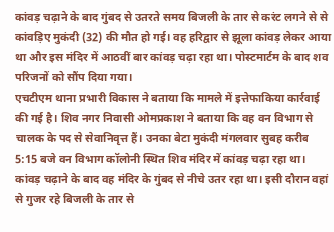कांवड़ चढ़ाने के बाद गुंबद से उतरते समय बिजली के तार से करंट लगने से से कांवड़िए मुकंदी (32) की मौत हो गई। वह हरिद्वार से झूला कांवड़ लेकर आया था और इस मंदिर में आठवीं बार कांवड़ चढ़ा रहा था। पोस्टमार्टम के बाद शव परिजनों को सौंप दिया गया।
एचटीएम थाना प्रभारी विकास ने बताया कि मामले में इत्तेफाकिया कार्रवाई की गई है। शिव नगर निवासी ओमप्रकाश ने बताया कि वह वन विभाग से चालक के पद से सेवानिवृत्त हैं। उनका बेटा मुकंदी मंगलवार सुबह करीब 5:15 बजे वन विभाग कॉलोनी स्थित शिव मंदिर में कांवड़ चढ़ा रहा था।
कांवड़ चढ़ाने के बाद वह मंदिर के गुंबद से नीचे उतर रहा था। इसी दौरान वहां से गुजर रहे बिजली के तार से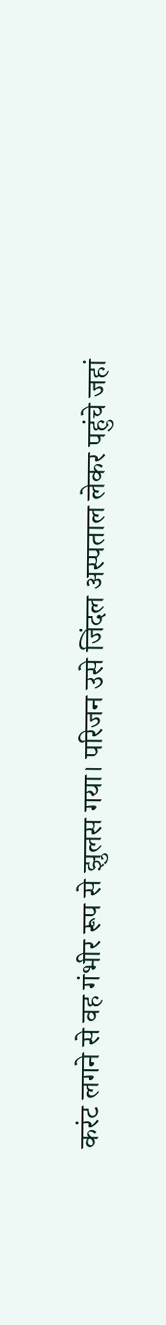करंट लगने से वह गंभीर रूप से झुलस गया। परिजन उसे जिंदल अस्पताल लेकर पहुंचे जहां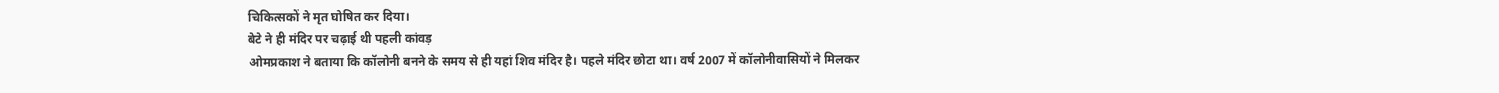चिकित्सकों ने मृत घोषित कर दिया।
बेटे ने ही मंदिर पर चढ़ाई थी पहली कांवड़
ओमप्रकाश ने बताया कि कॉलोनी बनने के समय से ही यहां शिव मंदिर है। पहले मंदिर छोटा था। वर्ष 2007 में कॉलोनीवासियों ने मिलकर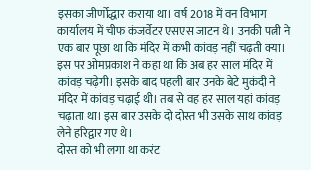इसका जीर्णोद्धार कराया था। वर्ष 2018 में वन विभाग कार्यालय में चीफ कंजर्वेटर एसएस जाटन थे। उनकी पत्नी ने एक बार पूछा था कि मंदिर में कभी कांवड़ नहीं चढ़ती क्या। इस पर ओमप्रकाश ने कहा था कि अब हर साल मंदिर में कांवड़ चढ़ेगी। इसके बाद पहली बार उनके बेटे मुकंदी ने मंदिर में कांवड़ चढ़ाई थी। तब से वह हर साल यहां कांवड़ चढ़ाता था। इस बार उसके दो दोस्त भी उसके साथ कांवड़ लेने हरिद्वार गए थे।
दोस्त को भी लगा था करंट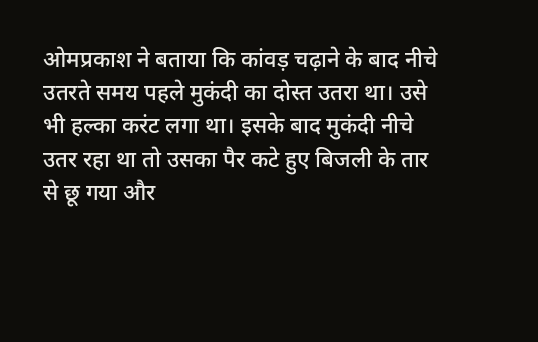ओमप्रकाश ने बताया कि कांवड़ चढ़ाने के बाद नीचे उतरते समय पहले मुकंदी का दोस्त उतरा था। उसे भी हल्का करंट लगा था। इसके बाद मुकंदी नीचे उतर रहा था तो उसका पैर कटे हुए बिजली के तार से छू गया और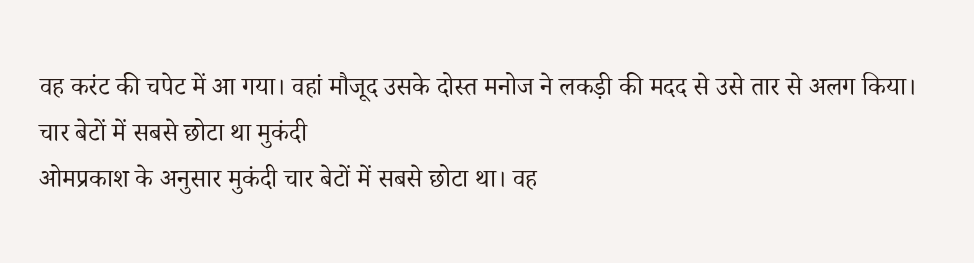वह करंट की चपेट में आ गया। वहां मौजूद उसके दोस्त मनोज ने लकड़ी की मदद से उसे तार से अलग किया।
चार बेटों में सबसे छोटा था मुकंदी
ओमप्रकाश के अनुसार मुकंदी चार बेटों में सबसे छोटा था। वह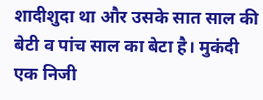शादीशुदा था और उसके सात साल की बेटी व पांच साल का बेटा है। मुकंदी एक निजी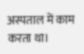अस्पताल में काम करता था।